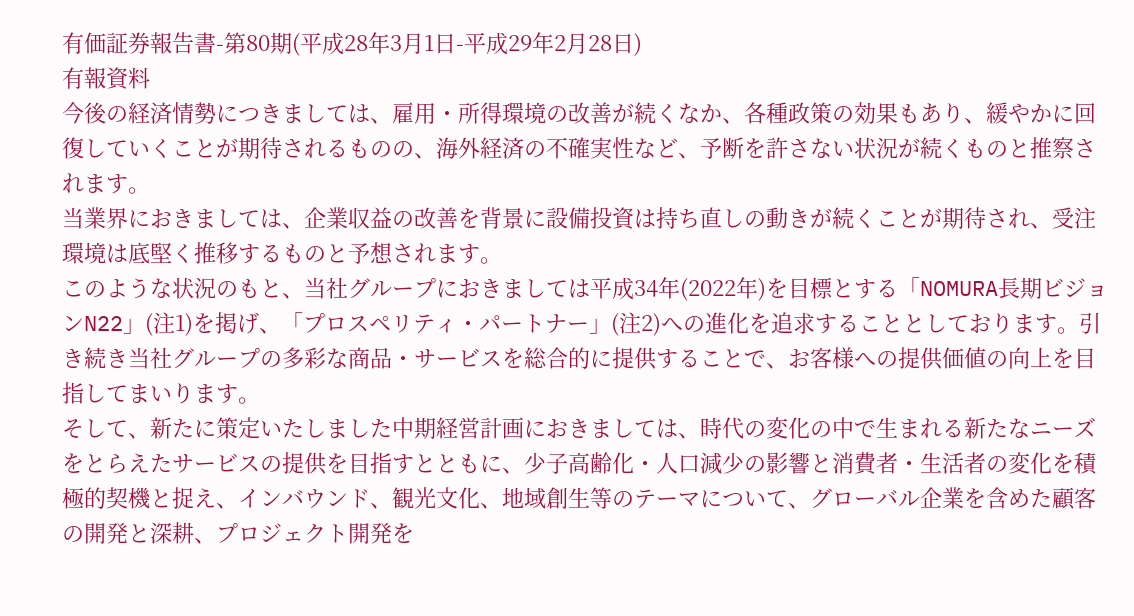有価証券報告書-第80期(平成28年3月1日-平成29年2月28日)
有報資料
今後の経済情勢につきましては、雇用・所得環境の改善が続くなか、各種政策の効果もあり、緩やかに回復していくことが期待されるものの、海外経済の不確実性など、予断を許さない状況が続くものと推察されます。
当業界におきましては、企業収益の改善を背景に設備投資は持ち直しの動きが続くことが期待され、受注環境は底堅く推移するものと予想されます。
このような状況のもと、当社グループにおきましては平成34年(2022年)を目標とする「NOMURA長期ビジョンN22」(注1)を掲げ、「プロスペリティ・パートナー」(注2)への進化を追求することとしております。引き続き当社グループの多彩な商品・サービスを総合的に提供することで、お客様への提供価値の向上を目指してまいります。
そして、新たに策定いたしました中期経営計画におきましては、時代の変化の中で生まれる新たなニーズをとらえたサービスの提供を目指すとともに、少子高齢化・人口減少の影響と消費者・生活者の変化を積極的契機と捉え、インバウンド、観光文化、地域創生等のテーマについて、グローバル企業を含めた顧客の開発と深耕、プロジェクト開発を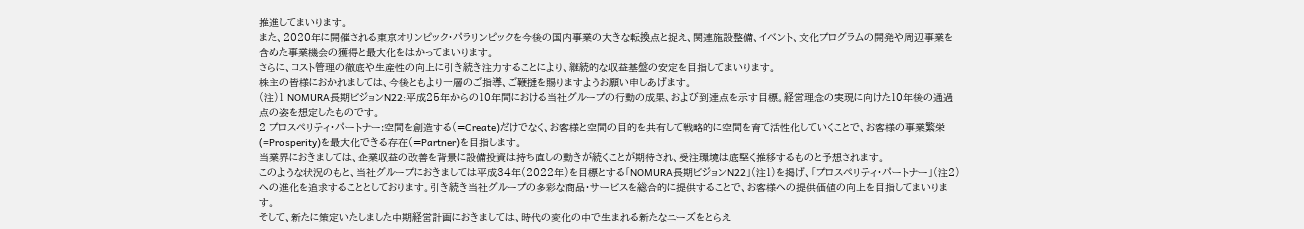推進してまいります。
また、2020年に開催される東京オリンピック・パラリンピックを今後の国内事業の大きな転換点と捉え、関連施設整備、イベント、文化プログラムの開発や周辺事業を含めた事業機会の獲得と最大化をはかってまいります。
さらに、コスト管理の徹底や生産性の向上に引き続き注力することにより、継続的な収益基盤の安定を目指してまいります。
株主の皆様におかれましては、今後ともより一層のご指導、ご鞭撻を賜りますようお願い申しあげます。
(注)1 NOMURA長期ビジョンN22:平成25年からの10年間における当社グループの行動の成果、および到達点を示す目標。経営理念の実現に向けた10年後の通過点の姿を想定したものです。
2 プロスペリティ・パートナー:空間を創造する(=Create)だけでなく、お客様と空間の目的を共有して戦略的に空間を育て活性化していくことで、お客様の事業繁栄(=Prosperity)を最大化できる存在(=Partner)を目指します。
当業界におきましては、企業収益の改善を背景に設備投資は持ち直しの動きが続くことが期待され、受注環境は底堅く推移するものと予想されます。
このような状況のもと、当社グループにおきましては平成34年(2022年)を目標とする「NOMURA長期ビジョンN22」(注1)を掲げ、「プロスペリティ・パートナー」(注2)への進化を追求することとしております。引き続き当社グループの多彩な商品・サービスを総合的に提供することで、お客様への提供価値の向上を目指してまいります。
そして、新たに策定いたしました中期経営計画におきましては、時代の変化の中で生まれる新たなニーズをとらえ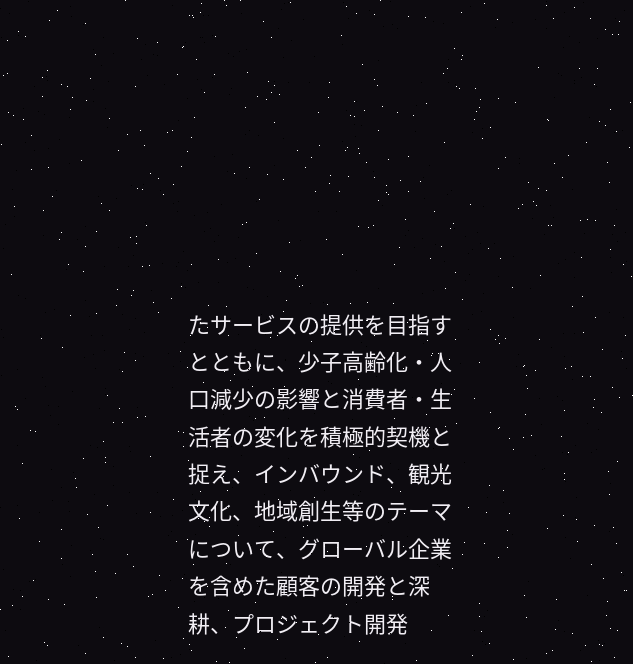たサービスの提供を目指すとともに、少子高齢化・人口減少の影響と消費者・生活者の変化を積極的契機と捉え、インバウンド、観光文化、地域創生等のテーマについて、グローバル企業を含めた顧客の開発と深耕、プロジェクト開発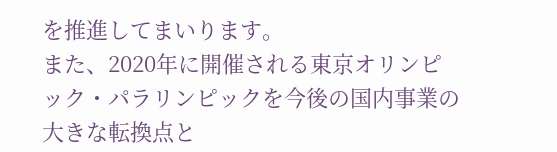を推進してまいります。
また、2020年に開催される東京オリンピック・パラリンピックを今後の国内事業の大きな転換点と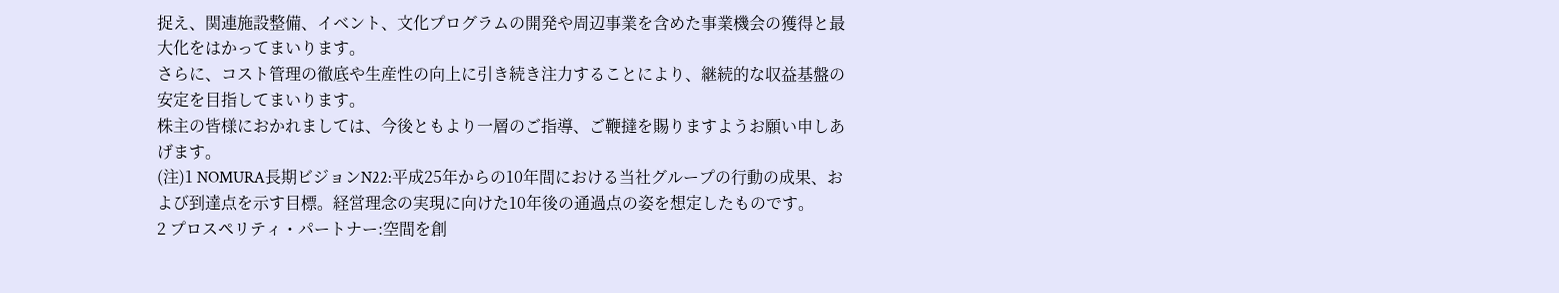捉え、関連施設整備、イベント、文化プログラムの開発や周辺事業を含めた事業機会の獲得と最大化をはかってまいります。
さらに、コスト管理の徹底や生産性の向上に引き続き注力することにより、継続的な収益基盤の安定を目指してまいります。
株主の皆様におかれましては、今後ともより一層のご指導、ご鞭撻を賜りますようお願い申しあげます。
(注)1 NOMURA長期ビジョンN22:平成25年からの10年間における当社グループの行動の成果、および到達点を示す目標。経営理念の実現に向けた10年後の通過点の姿を想定したものです。
2 プロスペリティ・パートナー:空間を創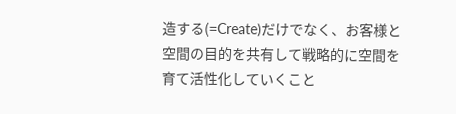造する(=Create)だけでなく、お客様と空間の目的を共有して戦略的に空間を育て活性化していくこと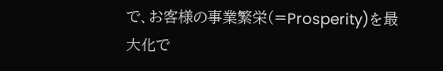で、お客様の事業繁栄(=Prosperity)を最大化で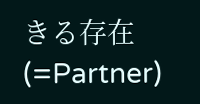きる存在(=Partner)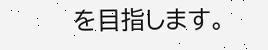を目指します。